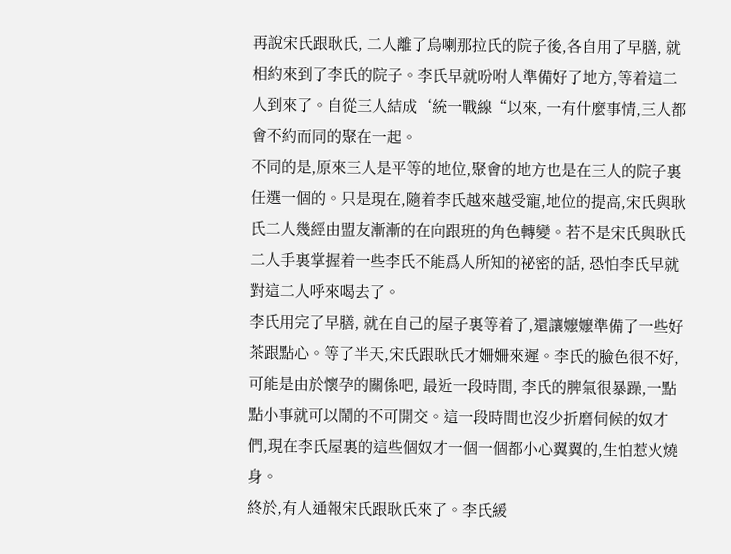再說宋氏跟耿氏, 二人離了烏喇那拉氏的院子後,各自用了早膳, 就相約來到了李氏的院子。李氏早就吩咐人準備好了地方,等着這二人到來了。自從三人結成‘統一戰線“以來, 一有什麼事情,三人都會不約而同的聚在一起。
不同的是,原來三人是平等的地位,聚會的地方也是在三人的院子裏任選一個的。只是現在,隨着李氏越來越受寵,地位的提高,宋氏與耿氏二人幾經由盟友漸漸的在向跟班的角色轉變。若不是宋氏與耿氏二人手裏掌握着一些李氏不能爲人所知的祕密的話, 恐怕李氏早就對這二人呼來喝去了。
李氏用完了早膳, 就在自己的屋子裏等着了,還讓嬤嬤準備了一些好茶跟點心。等了半天,宋氏跟耿氏才姍姍來遲。李氏的臉色很不好,可能是由於懷孕的關係吧, 最近一段時間, 李氏的脾氣很暴躁,一點點小事就可以鬧的不可開交。這一段時間也沒少折磨伺候的奴才們,現在李氏屋裏的這些個奴才一個一個都小心翼翼的,生怕惹火燒身。
終於,有人通報宋氏跟耿氏來了。李氏緩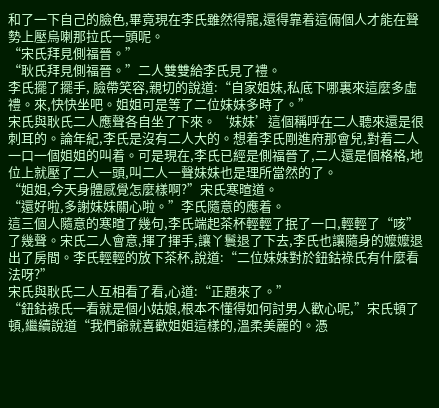和了一下自己的臉色,畢竟現在李氏雖然得寵,還得靠着這倆個人才能在聲勢上壓烏喇那拉氏一頭呢。
“宋氏拜見側福晉。”
“耿氏拜見側福晉。”二人雙雙給李氏見了禮。
李氏擺了擺手, 臉帶笑容,親切的說道:“自家姐妹,私底下哪裏來這麼多虛禮。來,快快坐吧。姐姐可是等了二位妹妹多時了。”
宋氏與耿氏二人應聲各自坐了下來。‘妹妹’這個稱呼在二人聽來還是很刺耳的。論年紀,李氏是沒有二人大的。想着李氏剛進府那會兒,對着二人一口一個姐姐的叫着。可是現在,李氏已經是側福晉了,二人還是個格格,地位上就壓了二人一頭,叫二人一聲妹妹也是理所當然的了。
“姐姐,今天身體感覺怎麼樣啊?”宋氏寒暄道。
“還好啦,多謝妹妹關心啦。”李氏隨意的應着。
這三個人隨意的寒暄了幾句,李氏端起茶杯輕輕了抿了一口,輕輕了“咳”了幾聲。宋氏二人會意,揮了揮手,讓丫鬟退了下去,李氏也讓隨身的嬤嬤退出了房間。李氏輕輕的放下茶杯,說道:“二位妹妹對於鈕鈷祿氏有什麼看法呀?”
宋氏與耿氏二人互相看了看,心道:“正題來了。”
“鈕鈷祿氏一看就是個小姑娘,根本不懂得如何討男人歡心呢,”宋氏頓了頓,繼續說道“我們爺就喜歡姐姐這樣的,溫柔美麗的。憑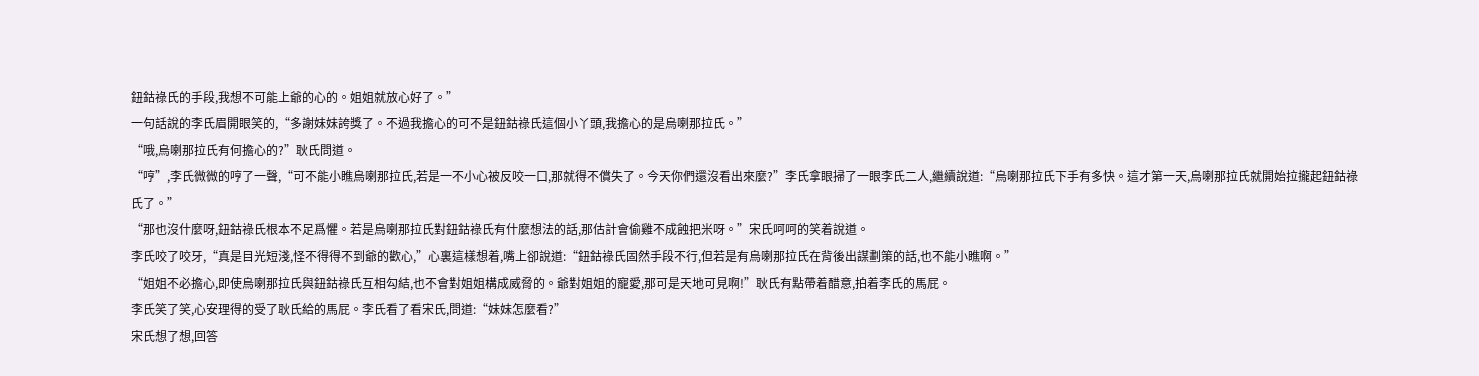鈕鈷祿氏的手段,我想不可能上爺的心的。姐姐就放心好了。”
一句話說的李氏眉開眼笑的,“多謝妹妹誇獎了。不過我擔心的可不是鈕鈷祿氏這個小丫頭,我擔心的是烏喇那拉氏。”
“哦,烏喇那拉氏有何擔心的?”耿氏問道。
“哼”,李氏微微的哼了一聲,“可不能小瞧烏喇那拉氏,若是一不小心被反咬一口,那就得不償失了。今天你們還沒看出來麼?”李氏拿眼掃了一眼李氏二人,繼續說道:“烏喇那拉氏下手有多快。這才第一天,烏喇那拉氏就開始拉攏起鈕鈷祿氏了。”
“那也沒什麼呀,鈕鈷祿氏根本不足爲懼。若是烏喇那拉氏對鈕鈷祿氏有什麼想法的話,那估計會偷雞不成蝕把米呀。”宋氏呵呵的笑着說道。
李氏咬了咬牙,“真是目光短淺,怪不得得不到爺的歡心,”心裏這樣想着,嘴上卻說道:“鈕鈷祿氏固然手段不行,但若是有烏喇那拉氏在背後出謀劃策的話,也不能小瞧啊。”
“姐姐不必擔心,即使烏喇那拉氏與鈕鈷祿氏互相勾結,也不會對姐姐構成威脅的。爺對姐姐的寵愛,那可是天地可見啊!”耿氏有點帶着醋意,拍着李氏的馬屁。
李氏笑了笑,心安理得的受了耿氏給的馬屁。李氏看了看宋氏,問道:“妹妹怎麼看?”
宋氏想了想,回答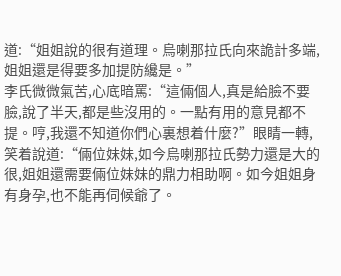道:“姐姐說的很有道理。烏喇那拉氏向來詭計多端,姐姐還是得要多加提防纔是。”
李氏微微氣苦,心底暗罵:“這倆個人,真是給臉不要臉,說了半天,都是些沒用的。一點有用的意見都不提。哼,我還不知道你們心裏想着什麼?”眼睛一轉,笑着說道:“倆位妹妹,如今烏喇那拉氏勢力還是大的很,姐姐還需要倆位妹妹的鼎力相助啊。如今姐姐身有身孕,也不能再伺候爺了。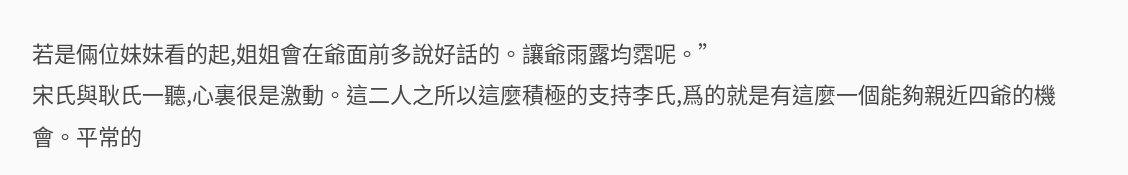若是倆位妹妹看的起,姐姐會在爺面前多說好話的。讓爺雨露均霑呢。”
宋氏與耿氏一聽,心裏很是激動。這二人之所以這麼積極的支持李氏,爲的就是有這麼一個能夠親近四爺的機會。平常的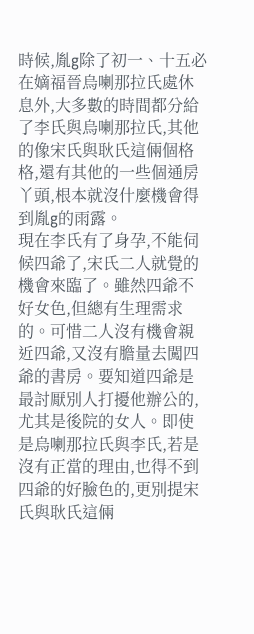時候,胤g除了初一、十五必在嫡福晉烏喇那拉氏處休息外,大多數的時間都分給了李氏與烏喇那拉氏,其他的像宋氏與耿氏這倆個格格,還有其他的一些個通房丫頭,根本就沒什麼機會得到胤g的雨露。
現在李氏有了身孕,不能伺候四爺了,宋氏二人就覺的機會來臨了。雖然四爺不好女色,但總有生理需求的。可惜二人沒有機會親近四爺,又沒有膽量去闖四爺的書房。要知道四爺是最討厭別人打擾他辦公的,尤其是後院的女人。即使是烏喇那拉氏與李氏,若是沒有正當的理由,也得不到四爺的好臉色的,更別提宋氏與耿氏這倆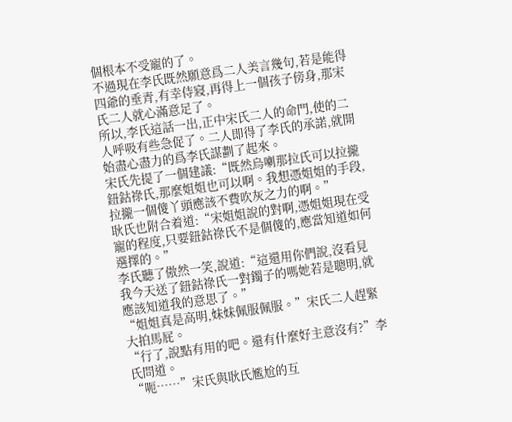個根本不受寵的了。
不過現在李氏既然願意爲二人美言幾句,若是能得四爺的垂青,有幸侍寢,再得上一個孩子傍身,那宋氏二人就心滿意足了。
所以,李氏這話一出,正中宋氏二人的命門,使的二人呼吸有些急促了。二人即得了李氏的承諾,就開始盡心盡力的爲李氏謀劃了起來。
宋氏先提了一個建議:“既然烏喇那拉氏可以拉攏鈕鈷祿氏,那麼姐姐也可以啊。我想憑姐姐的手段,拉攏一個傻丫頭應該不費吹灰之力的啊。”
耿氏也附合着道:“宋姐姐說的對啊,憑姐姐現在受寵的程度,只要鈕鈷祿氏不是個傻的,應當知道如何選擇的。”
李氏聽了傲然一笑,說道:“這還用你們說,沒看見我今天送了鈕鈷祿氏一對鐲子的嗎她若是聰明,就應該知道我的意思了。”
“姐姐真是高明,妹妹佩服佩服。”宋氏二人趕緊大拍馬屁。
“行了,說點有用的吧。還有什麼好主意沒有?”李氏問道。
“呃……”宋氏與耿氏尷尬的互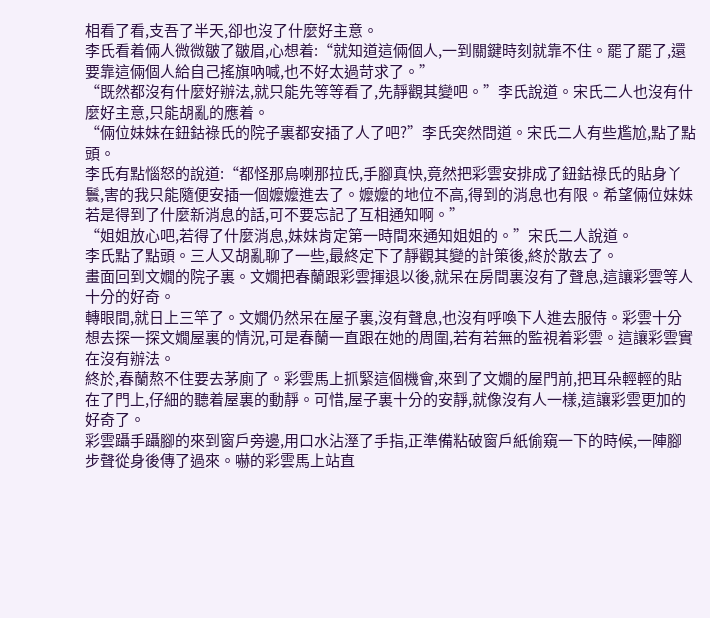相看了看,支吾了半天,卻也沒了什麼好主意。
李氏看着倆人微微皺了皺眉,心想着:“就知道這倆個人,一到關鍵時刻就靠不住。罷了罷了,還要靠這倆個人給自己搖旗吶喊,也不好太過苛求了。”
“既然都沒有什麼好辦法,就只能先等等看了,先靜觀其變吧。”李氏說道。宋氏二人也沒有什麼好主意,只能胡亂的應着。
“倆位妹妹在鈕鈷祿氏的院子裏都安插了人了吧?”李氏突然問道。宋氏二人有些尷尬,點了點頭。
李氏有點惱怒的說道:“都怪那烏喇那拉氏,手腳真快,竟然把彩雲安排成了鈕鈷祿氏的貼身丫鬟,害的我只能隨便安插一個嬤嬤進去了。嬤嬤的地位不高,得到的消息也有限。希望倆位妹妹若是得到了什麼新消息的話,可不要忘記了互相通知啊。”
“姐姐放心吧,若得了什麼消息,妹妹肯定第一時間來通知姐姐的。”宋氏二人說道。
李氏點了點頭。三人又胡亂聊了一些,最終定下了靜觀其變的計策後,終於散去了。
畫面回到文嫺的院子裏。文嫺把春蘭跟彩雲揮退以後,就呆在房間裏沒有了聲息,這讓彩雲等人十分的好奇。
轉眼間,就日上三竿了。文嫺仍然呆在屋子裏,沒有聲息,也沒有呼喚下人進去服侍。彩雲十分想去探一探文嫺屋裏的情況,可是春蘭一直跟在她的周圍,若有若無的監視着彩雲。這讓彩雲實在沒有辦法。
終於,春蘭熬不住要去茅廁了。彩雲馬上抓緊這個機會,來到了文嫺的屋門前,把耳朵輕輕的貼在了門上,仔細的聽着屋裏的動靜。可惜,屋子裏十分的安靜,就像沒有人一樣,這讓彩雲更加的好奇了。
彩雲躡手躡腳的來到窗戶旁邊,用口水沾溼了手指,正準備粘破窗戶紙偷窺一下的時候,一陣腳步聲從身後傳了過來。嚇的彩雲馬上站直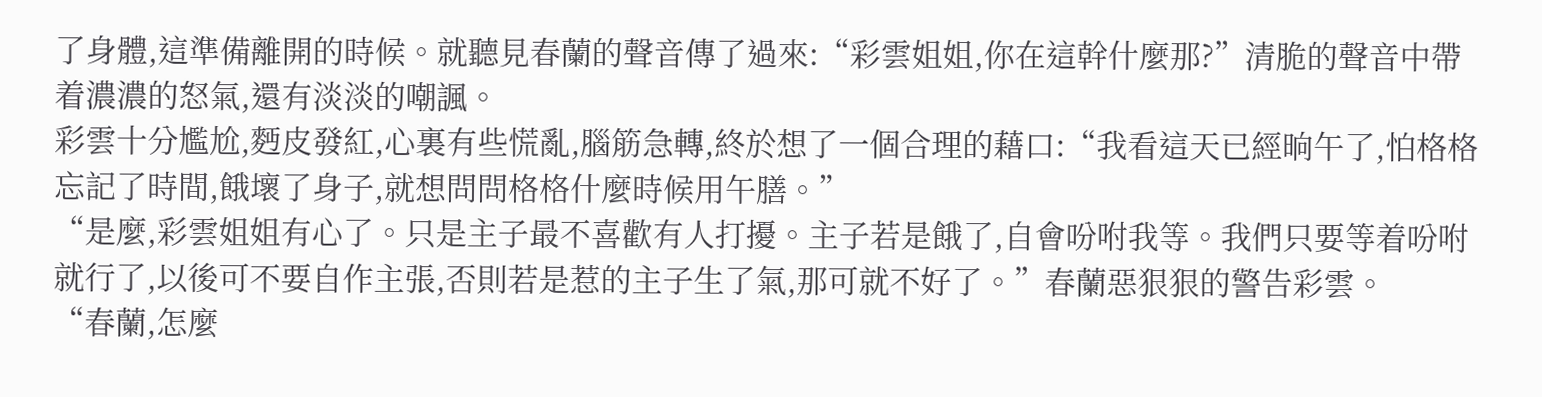了身體,這準備離開的時候。就聽見春蘭的聲音傳了過來:“彩雲姐姐,你在這幹什麼那?”清脆的聲音中帶着濃濃的怒氣,還有淡淡的嘲諷。
彩雲十分尷尬,麪皮發紅,心裏有些慌亂,腦筋急轉,終於想了一個合理的藉口:“我看這天已經晌午了,怕格格忘記了時間,餓壞了身子,就想問問格格什麼時候用午膳。”
“是麼,彩雲姐姐有心了。只是主子最不喜歡有人打擾。主子若是餓了,自會吩咐我等。我們只要等着吩咐就行了,以後可不要自作主張,否則若是惹的主子生了氣,那可就不好了。”春蘭惡狠狠的警告彩雲。
“春蘭,怎麼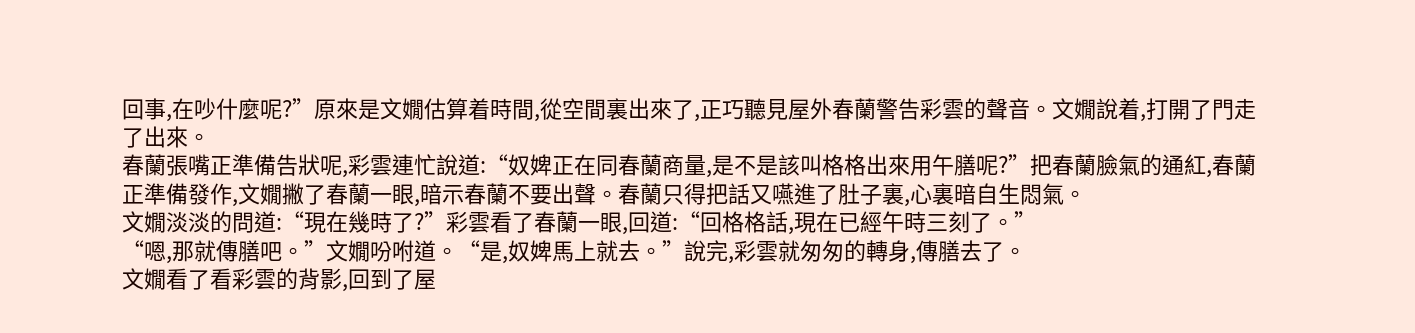回事,在吵什麼呢?”原來是文嫺估算着時間,從空間裏出來了,正巧聽見屋外春蘭警告彩雲的聲音。文嫺說着,打開了門走了出來。
春蘭張嘴正準備告狀呢,彩雲連忙說道:“奴婢正在同春蘭商量,是不是該叫格格出來用午膳呢?”把春蘭臉氣的通紅,春蘭正準備發作,文嫺撇了春蘭一眼,暗示春蘭不要出聲。春蘭只得把話又嚥進了肚子裏,心裏暗自生悶氣。
文嫺淡淡的問道:“現在幾時了?”彩雲看了春蘭一眼,回道:“回格格話,現在已經午時三刻了。”
“嗯,那就傳膳吧。”文嫺吩咐道。“是,奴婢馬上就去。”說完,彩雲就匆匆的轉身,傳膳去了。
文嫺看了看彩雲的背影,回到了屋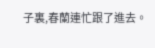子裏,春蘭連忙跟了進去。